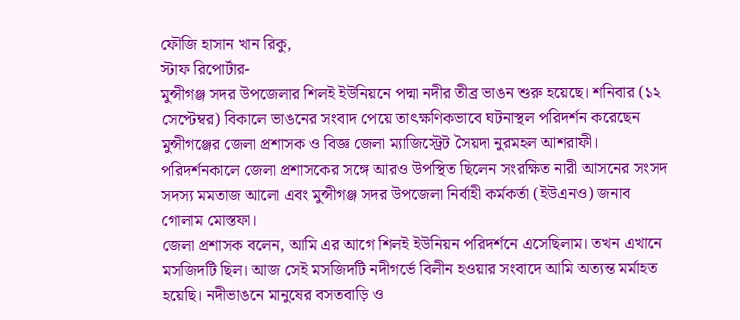ফৌজি হাসান খান রিকু,
স্টাফ রিপোর্টার-
মুন্সীগঞ্জ সদর উপজেলার শিলই ইউনিয়নে পদ্মা নদীর তীব্র ভাঙন শুরু হয়েছে। শনিবার (১২ সেপ্টেম্বর) বিকালে ভাঙনের সংবাদ পেয়ে তাৎক্ষণিকভাবে ঘটনাস্থল পরিদর্শন করেছেন মুন্সীগঞ্জের জেলা প্রশাসক ও বিজ্ঞ জেলা ম্যাজিস্ট্রেট সৈয়দা নুরমহল আশরাফী।
পরিদর্শনকালে জেলা প্রশাসকের সঙ্গে আরও উপস্থিত ছিলেন সংরক্ষিত নারী আসনের সংসদ সদস্য মমতাজ আলো এবং মুন্সীগঞ্জ সদর উপজেলা নির্বাহী কর্মকর্তা (ইউএনও) জনাব গোলাম মোস্তফা।
জেলা প্রশাসক বলেন, আমি এর আগে শিলই ইউনিয়ন পরিদর্শনে এসেছিলাম। তখন এখানে মসজিদটি ছিল। আজ সেই মসজিদটি নদীগর্ভে বিলীন হওয়ার সংবাদে আমি অত্যন্ত মর্মাহত হয়েছি। নদীভাঙনে মানুষের বসতবাড়ি ও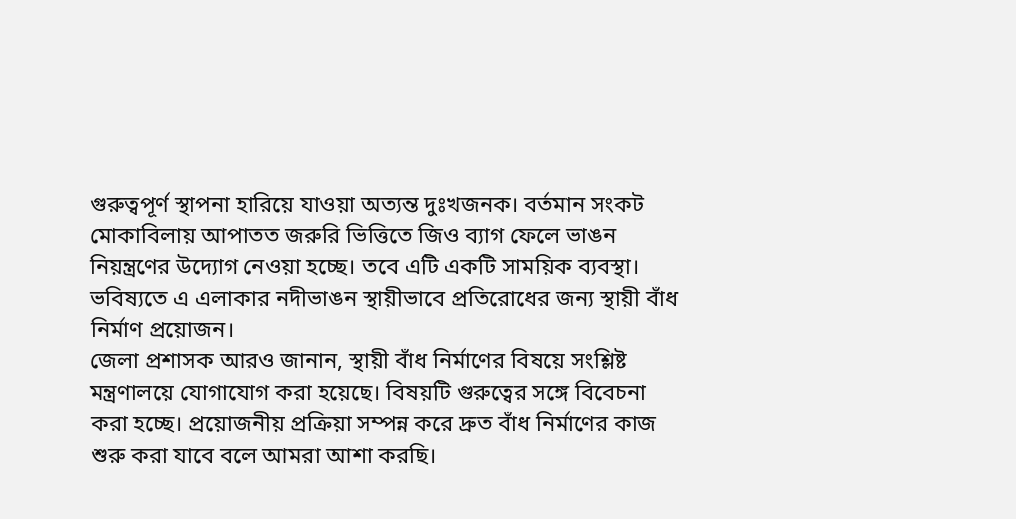গুরুত্বপূর্ণ স্থাপনা হারিয়ে যাওয়া অত্যন্ত দুঃখজনক। বর্তমান সংকট মোকাবিলায় আপাতত জরুরি ভিত্তিতে জিও ব্যাগ ফেলে ভাঙন নিয়ন্ত্রণের উদ্যোগ নেওয়া হচ্ছে। তবে এটি একটি সাময়িক ব্যবস্থা। ভবিষ্যতে এ এলাকার নদীভাঙন স্থায়ীভাবে প্রতিরোধের জন্য স্থায়ী বাঁধ নির্মাণ প্রয়োজন।
জেলা প্রশাসক আরও জানান, স্থায়ী বাঁধ নির্মাণের বিষয়ে সংশ্লিষ্ট মন্ত্রণালয়ে যোগাযোগ করা হয়েছে। বিষয়টি গুরুত্বের সঙ্গে বিবেচনা করা হচ্ছে। প্রয়োজনীয় প্রক্রিয়া সম্পন্ন করে দ্রুত বাঁধ নির্মাণের কাজ শুরু করা যাবে বলে আমরা আশা করছি।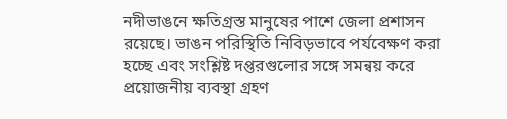নদীভাঙনে ক্ষতিগ্রস্ত মানুষের পাশে জেলা প্রশাসন রয়েছে। ভাঙন পরিস্থিতি নিবিড়ভাবে পর্যবেক্ষণ করা হচ্ছে এবং সংশ্লিষ্ট দপ্তরগুলোর সঙ্গে সমন্বয় করে প্রয়োজনীয় ব্যবস্থা গ্রহণ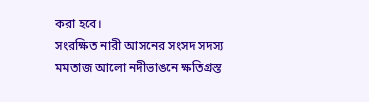করা হবে।
সংরক্ষিত নারী আসনের সংসদ সদস্য মমতাজ আলো নদীভাঙনে ক্ষতিগ্রস্ত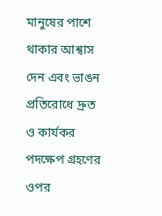মানুষের পাশে থাকার আশ্বাস দেন এবং ভাঙন প্রতিরোধে দ্রুত ও কার্যকর পদক্ষেপ গ্রহণের ওপর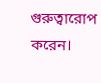গুরুত্বারোপ করেন।